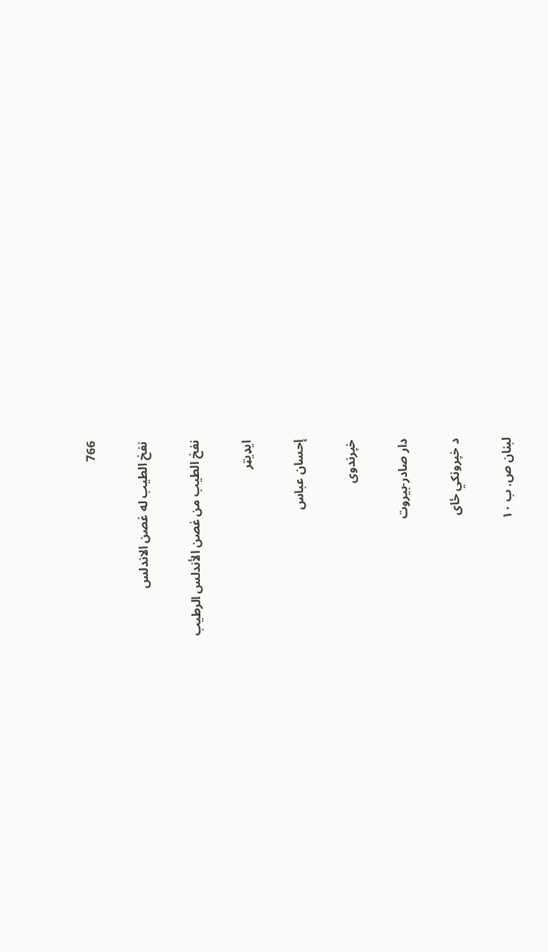766

نفخ الطیب له غصن الاندلس

نفخ الطيب من غصن الأندلس الرطيب

ایډیټر

إحسان عباس

خپرندوی

دار صادر-بيروت

د خپرونکي ځای

لبنان ص. ب ١٠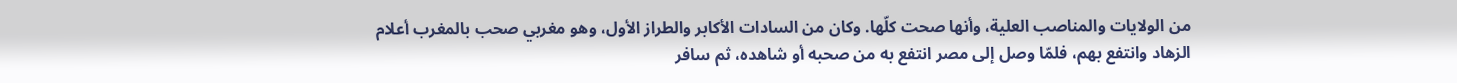من الولايات والمناصب العلية، وأنها صحت كلّها. وكان من السادات الأكابر والطراز الأول، وهو مغربي صحب بالمغرب أعلام الزهاد وانتفع بهم، فلمّا وصل إلى مصر انتفع به من صحبه أو شاهده، ثم سافر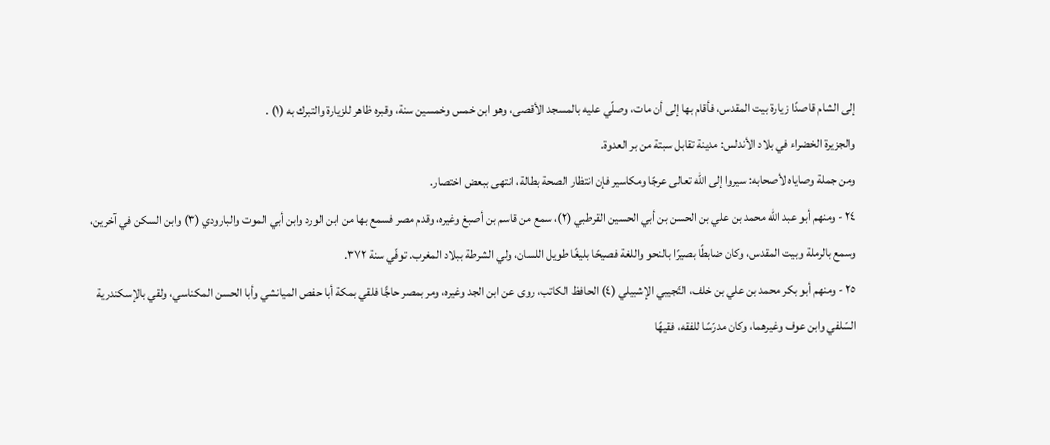إلى الشام قاصدًا زيارة بيت المقدس، فأقام بها إلى أن مات، وصلّي عليه بالمسجد الأقصى، وهو ابن خمس وخمسين سنة، وقبره ظاهر للزيارة والتبرك به (١) .
والجزيرة الخضراء في بلاد الأندلس: مدينة تقابل سبتة من بر العدوة.
ومن جملة وصاياه لأصحابه: سيروا إلى الله تعالى عرجًا ومكاسير فإن انتظار الصحة بطالة، انتهى ببعض اختصار.
٢٤ - ومنهم أبو عبد الله محمد بن علي بن الحسن بن أبي الحسين القرطبي (٢)، سمع من قاسم بن أصبغ وغيره، وقدم مصر فسمع بها من ابن الورد وابن أبي الموت والبارودي (٣) وابن السكن في آخرين، وسمع بالرملة وبيت المقدس، وكان ضابطًا بصيرًا بالنحو واللغة فصيحًا بليغًا طويل اللسان، ولي الشرطة ببلاد المغرب. توفّي سنة ٣٧٢.
٢٥ - ومنهم أبو بكر محمد بن علي بن خلف، التّجيبي الإشبيلي (٤) الحافظ الكاتب، روى عن ابن الجد وغيره، ومر بمصر حاجًّا فلقي بمكة أبا حفص الميانشي وأبا الحسن المكناسي، ولقي بالإسكندرية السّلفي وابن عوف وغيرهما، وكان مدرّسًا للفقه، فقيهًا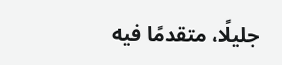جليلًا، متقدمًا فيه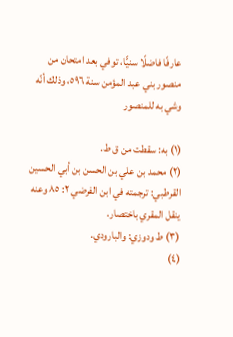عارفًا فاضلًا سنيًّا، توفي بعد امتحان من منصور بني عبد المؤمن سنة ٥٩٦، وذلك أنّه وشي به للمنصور

(١) به: سقطت من ق ط.
(٢) محمد بن علي بن الحسن بن أبي الحسين القرطبي: ترجمته في ابن الفرضي ٢: ٨٥ وعنه ينقل المقري باختصار.
(٣) ط ودوزي: والبارودي.
(٤)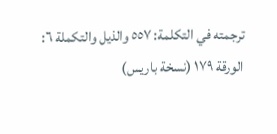ترجمته في التكلمة: ٥٥٧ والذيل والتكملة ٦: الورقة ١٧٩ (نسخة باريس)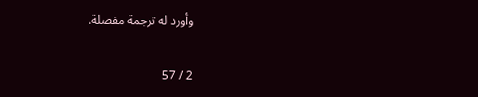وأورد له ترجمة مفصلة.

2 / 57